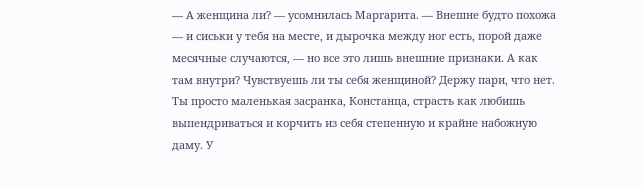— А женщина ли? — усомнилась Маргарита. — Внешне будто похожа — и сиськи у тебя на месте, и дырочка между ног есть, порой даже месячные случаются, — но все это лишь внешние признаки. А как там внутри? Чувствуешь ли ты себя женщиной? Держу пари, что нет. Ты просто маленькая засранка, Констанца, страсть как любишь выпендриваться и корчить из себя степенную и крайне набожную даму. У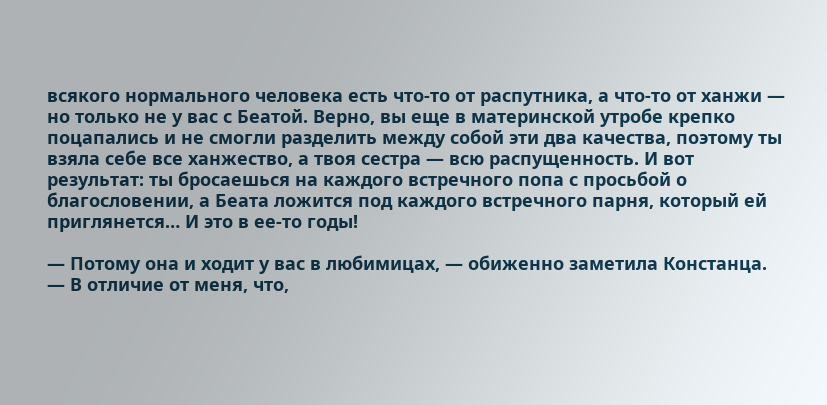всякого нормального человека есть что-то от распутника, а что-то от ханжи — но только не у вас с Беатой. Верно, вы еще в материнской утробе крепко поцапались и не смогли разделить между собой эти два качества, поэтому ты взяла себе все ханжество, а твоя сестра — всю распущенность. И вот результат: ты бросаешься на каждого встречного попа с просьбой о благословении, а Беата ложится под каждого встречного парня, который ей приглянется… И это в ее-то годы!

— Потому она и ходит у вас в любимицах, — обиженно заметила Констанца. — В отличие от меня, что,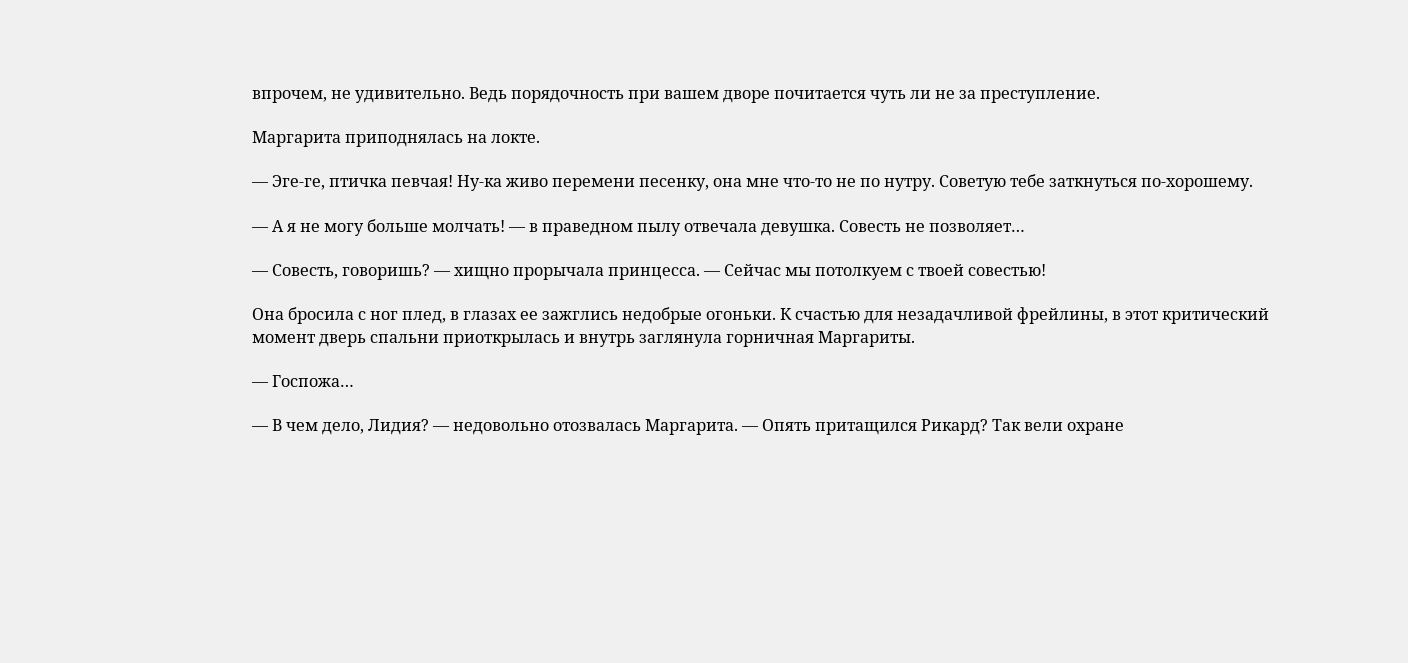впрочем, не удивительно. Ведь порядочность при вашем дворе почитается чуть ли не за преступление.

Маргарита приподнялась на локте.

— Эге-ге, птичка певчая! Ну-ка живо перемени песенку, она мне что-то не по нутру. Советую тебе заткнуться по-хорошему.

— А я не могу больше молчать! — в праведном пылу отвечала девушка. Совесть не позволяет…

— Совесть, говоришь? — хищно прорычала принцесса. — Сейчас мы потолкуем с твоей совестью!

Она бросила с ног плед, в глазах ее зажглись недобрые огоньки. К счастью для незадачливой фрейлины, в этот критический момент дверь спальни приоткрылась и внутрь заглянула горничная Маргариты.

— Госпожа…

— В чем дело, Лидия? — недовольно отозвалась Маргарита. — Опять притащился Рикард? Так вели охране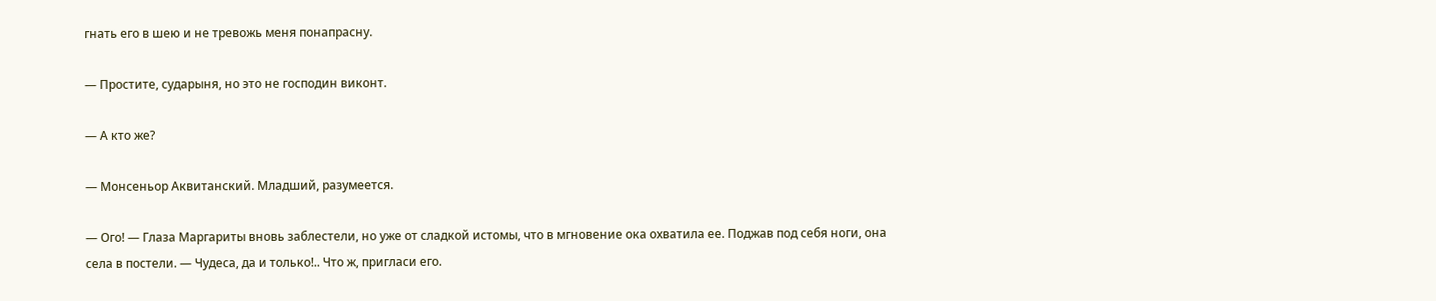гнать его в шею и не тревожь меня понапрасну.

— Простите, сударыня, но это не господин виконт.

— А кто же?

— Монсеньор Аквитанский. Младший, разумеется.

— Ого! — Глаза Маргариты вновь заблестели, но уже от сладкой истомы, что в мгновение ока охватила ее. Поджав под себя ноги, она села в постели. — Чудеса, да и только!.. Что ж, пригласи его.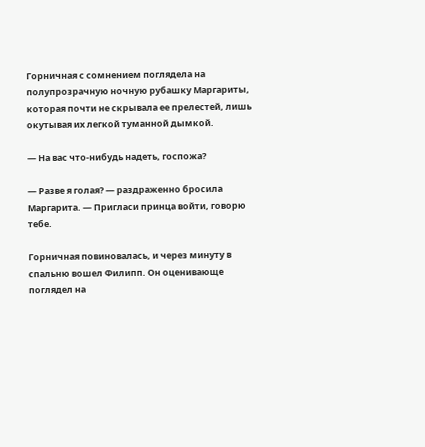Горничная с сомнением поглядела на полупрозрачную ночную рубашку Маргариты, которая почти не скрывала ее прелестей, лишь окутывая их легкой туманной дымкой.

— На вас что-нибудь надеть, госпожа?

— Разве я голая? — раздраженно бросила Маргарита. — Пригласи принца войти, говорю тебе.

Горничная повиновалась, и через минуту в спальню вошел Филипп. Он оценивающе поглядел на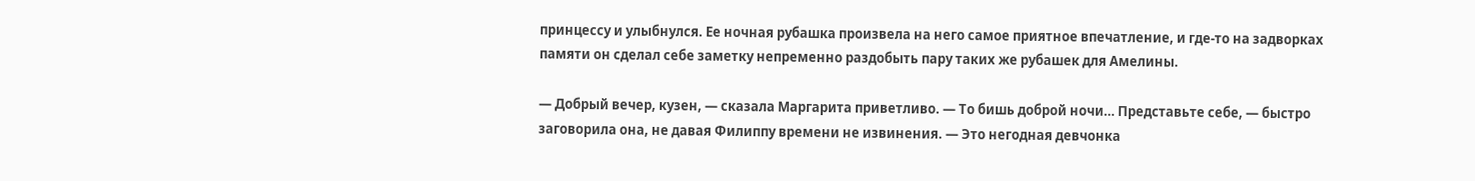принцессу и улыбнулся. Ее ночная рубашка произвела на него самое приятное впечатление, и где-то на задворках памяти он сделал себе заметку непременно раздобыть пару таких же рубашек для Амелины.

— Добрый вечер, кузен, — сказала Маргарита приветливо. — То бишь доброй ночи… Представьте себе, — быстро заговорила она, не давая Филиппу времени не извинения. — Это негодная девчонка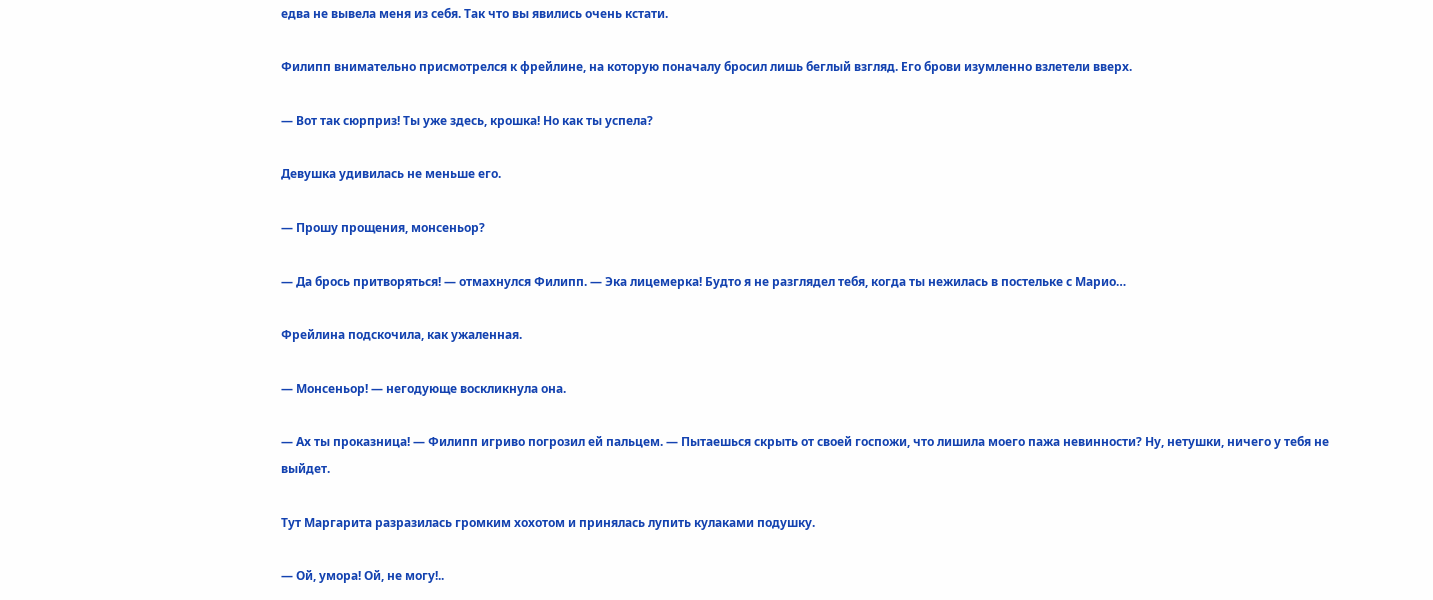едва не вывела меня из себя. Так что вы явились очень кстати.

Филипп внимательно присмотрелся к фрейлине, на которую поначалу бросил лишь беглый взгляд. Его брови изумленно взлетели вверх.

— Вот так сюрприз! Ты уже здесь, крошка! Но как ты успела?

Девушка удивилась не меньше его.

— Прошу прощения, монсеньор?

— Да брось притворяться! — отмахнулся Филипп. — Эка лицемерка! Будто я не разглядел тебя, когда ты нежилась в постельке с Марио…

Фрейлина подскочила, как ужаленная.

— Монсеньор! — негодующе воскликнула она.

— Ах ты проказница! — Филипп игриво погрозил ей пальцем. — Пытаешься скрыть от своей госпожи, что лишила моего пажа невинности? Ну, нетушки, ничего у тебя не выйдет.

Тут Маргарита разразилась громким хохотом и принялась лупить кулаками подушку.

— Ой, умора! Ой, не могу!..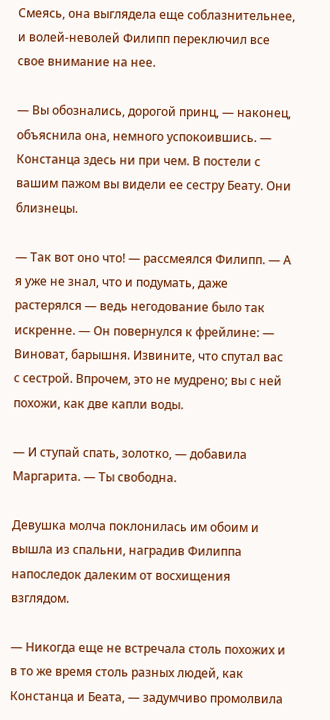Смеясь, она выглядела еще соблазнительнее, и волей-неволей Филипп переключил все свое внимание на нее.

— Вы обознались, дорогой принц, — наконец, объяснила она, немного успокоившись. — Констанца здесь ни при чем. В постели с вашим пажом вы видели ее сестру Беату. Они близнецы.

— Так вот оно что! — рассмеялся Филипп. — А я уже не знал, что и подумать, даже растерялся — ведь негодование было так искренне. — Он повернулся к фрейлине: — Виноват, барышня. Извините, что спутал вас с сестрой. Впрочем, это не мудрено; вы с ней похожи, как две капли воды.

— И ступай спать, золотко, — добавила Маргарита. — Ты свободна.

Девушка молча поклонилась им обоим и вышла из спальни, наградив Филиппа напоследок далеким от восхищения взглядом.

— Никогда еще не встречала столь похожих и в то же время столь разных людей, как Констанца и Беата, — задумчиво промолвила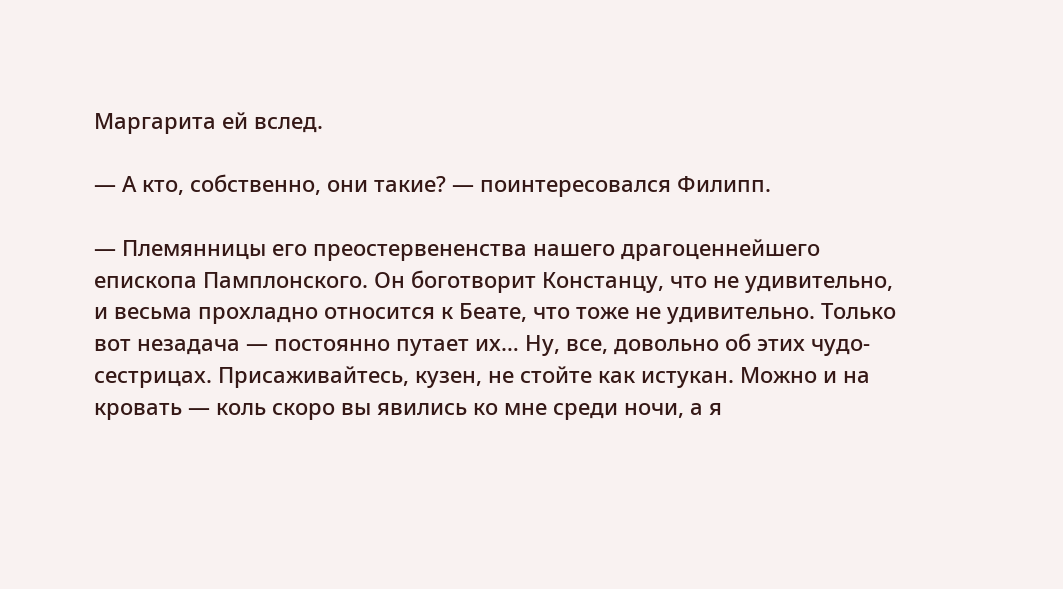Маргарита ей вслед.

— А кто, собственно, они такие? — поинтересовался Филипп.

— Племянницы его преостервененства нашего драгоценнейшего епископа Памплонского. Он боготворит Констанцу, что не удивительно, и весьма прохладно относится к Беате, что тоже не удивительно. Только вот незадача — постоянно путает их… Ну, все, довольно об этих чудо-сестрицах. Присаживайтесь, кузен, не стойте как истукан. Можно и на кровать — коль скоро вы явились ко мне среди ночи, а я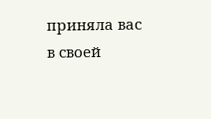приняла вас в своей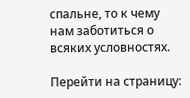спальне, то к чему нам заботиться о всяких условностях.

Перейти на страницу: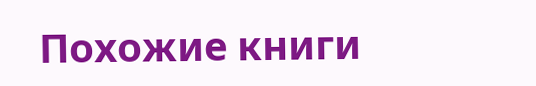Похожие книги